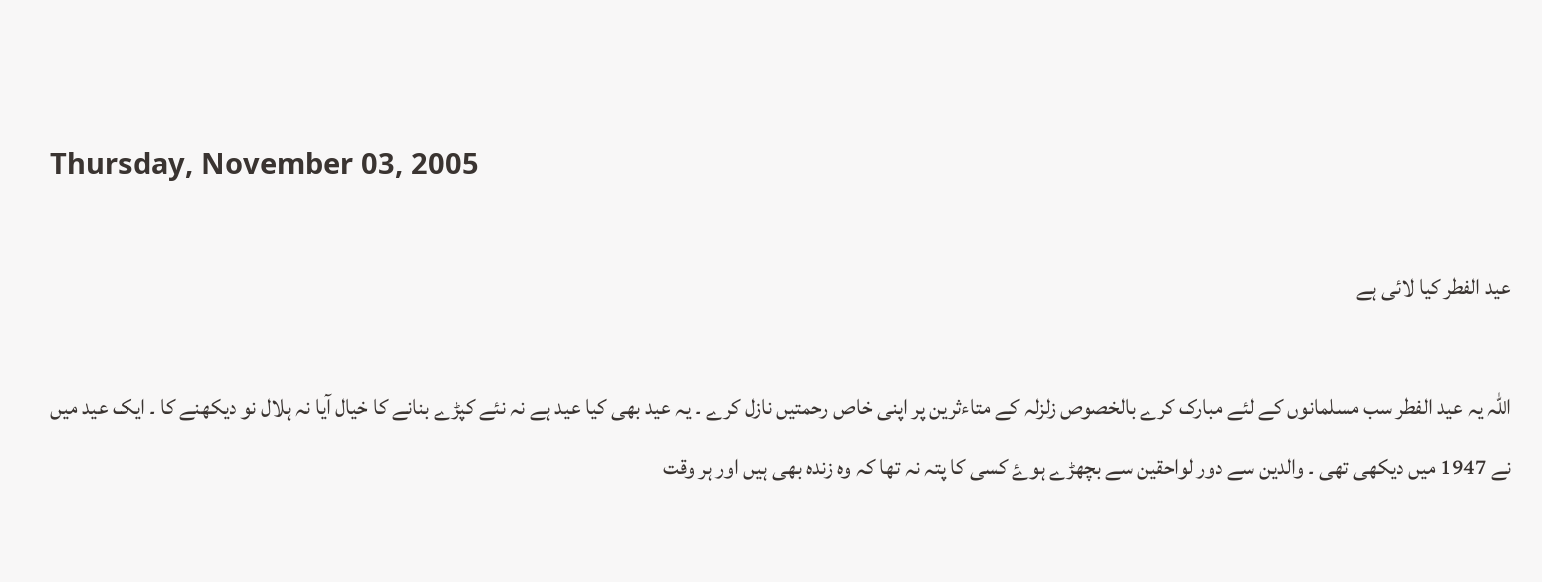Thursday, November 03, 2005

عید الفطر کیا لائی ہے

اللہ یہ عید الفطر سب مسلمانوں کے لئے مبارک کرے بالخصوص زلزلہ کے متاءثرین پر اپنی خاص رحمتیں نازل کرے ۔ یہ عید بھی کیا عید ہے نہ نئے کپڑے بنانے کا خیال آیا نہ ہلال نو دیکھنے کا ۔ ایک عید میں نے 1947 میں دیکھی تھی ۔ والدین سے دور لواحقین سے بچھڑے ہوۓ کسی کا پتہ نہ تھا کہ وہ زندہ بھی ہیں اور ہر وقت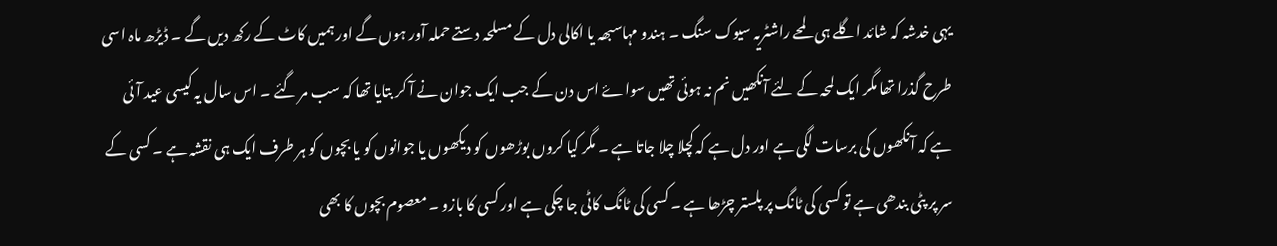یہی خدشہ کہ شائد اگلے ہی لمحے راشٹریہ سیوک سنگ ۔ ہندو مہاسبھہ یا اکالی دل کے مسلحہ دستے حملہ آور ہوں گے اور ہمیں کاٹ کے رکھ دیں گے ۔ ڈیڑھ ماہ اسی طرح گذرا تھا مگر ایک لمحہ کے لئے آنکھیں نم نہ ہوئی تھیں سواۓ اس دن کے جب ایک جوان نے آ کر بتایا تھا کہ سب مر گئے ۔ اس سال یہ کیسی عید آئی ہے کہ آنکھوں کی برسات لگی ہے اور دل ہے کہ کچلا چلا جاتا ہے ۔ مگر کیا کروں بوڑھوں کو دیکھوں یا جوانوں کو یا بچوں کو ہر طرف ایک ہی نقشہ ہے ۔ کسی کے سر پر پٹی بندھی ہے تو کسی کی ٹانگ پر پلستر چڑھا ہے ۔ کسی کی ٹانگ کاٹی جا چکی ہے اور کسی کا بازو ۔ معصوم بچوں کا بھی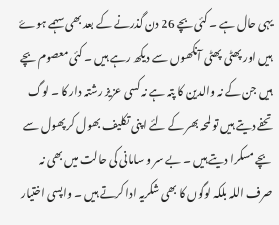یہی حال ہے ۔ کئی بچے 26 دن گذرنے کے بعد بھی سہمے ہوۓ ہیں اور پھٹی پھٹی آنکھوں سے دیکھ رہے ہیں ۔ کئی معصوم بچے ہیں جن کے نہ والدین کا پتہ ہے نہ کسی عزیز رشتہ دار کا ۔ لوگ تحفے دیتے ہیں تو لمحہ بھر کے لئے اپنی تکلیف بھول کر پھول سے بچے مسکرا دیتے ہيں ۔ بے سر و سامانی کی حالت میں بھی نہ صرف اللہ بلکہ لوگوں کا بھی شکریہ ادا کرتے ہیں ۔ واپسی اختیار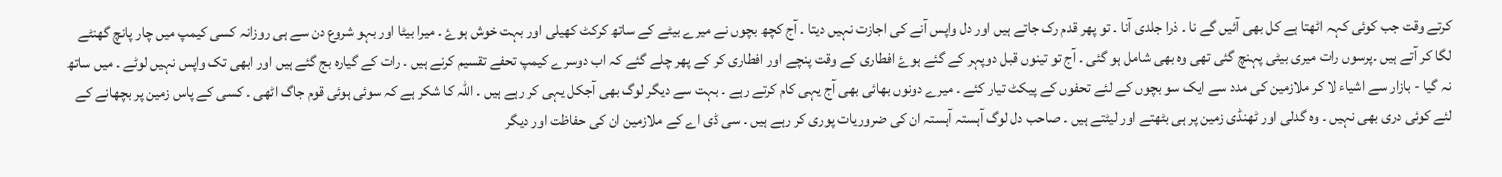کرتے وقت جب کوئی کہہ اٹھتا ہے کل بھی آئیں گے نا ۔ ذرا جلدی آنا ۔ تو پھر قدم رک جاتے ہیں اور دل واپس آنے کی اجازت نہیں دیتا ۔ آج کچھ بچوں نے میرے بیٹے کے ساتھ کرکٹ کھیلی اور بہت خوش ہوۓ ۔ میرا بیٹا اور بہو شروع دن سے ہی روزانہ کسی کیمپ میں چار پانچ گھنٹے لگا کر آتے ہیں ۔پرسوں رات میری بیٹی پہنچ گئی تھی وہ بھی شامل ہو گئی ۔ آج تو تینوں قبل دوپہر کے گئے ہوۓ افطاری کے وقت پنچے اور افطاری کر کے پھر چلے گئے کہ اب دوسرے کیمپ تحفے تقسیم کرنے ہيں ۔ رات کے گیارہ بج گئے ہیں اور ابھی تک واپس نہیں لوٹے ۔ میں ساتھ نہ گیا - بازار سے اشیاء لا کر ملازمین کی مدد سے ایک سو بچوں کے لئے تحفوں کے پیکٹ تیار کئے ۔ میرے دونوں بھائی بھی آج یہی کام کرتے رہے ۔ بہت سے دیگر لوگ بھی آجکل یہی کر رہے ہیں ۔ اللہ کا شکر ہے کہ سوئی ہوئی قوم جاگ اٹھی ۔ کسی کے پاس زمین پر بچھانے کے لئے کوئی دری بھی نہیں ۔ وہ گدلی اور ٹھنڈی زمین پر ہی بٹھتے اور لیٹتے ہیں ۔ صاحب دل لوگ آہستہ آہستہ ان کی ضروریات پوری کر رہے ہیں ۔ سی ڈی اے کے ملازمین ان کی حفاظت اور دیگر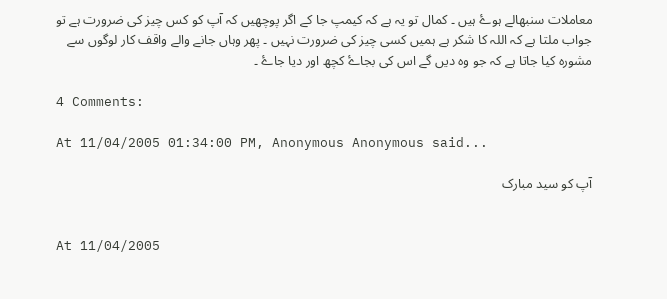معاملات سنبھالے ہوۓ ہیں ۔ کمال تو یہ ہے کہ کیمپ جا کے اگر پوچھیں کہ آپ کو کس چیز کی ضرورت ہے تو جواب ملتا ہے کہ اللہ کا شکر ہے ہمیں کسی چیز کی ضرورت نہیں ۔ پھر وہاں جانے والے واقف کار لوگوں سے مشورہ کیا جاتا ہے کہ جو وہ دیں گے اس کی بجاۓ کچھ اور دیا جاۓ ۔

4 Comments:

At 11/04/2005 01:34:00 PM, Anonymous Anonymous said...

آپ کو سید مبارک


At 11/04/2005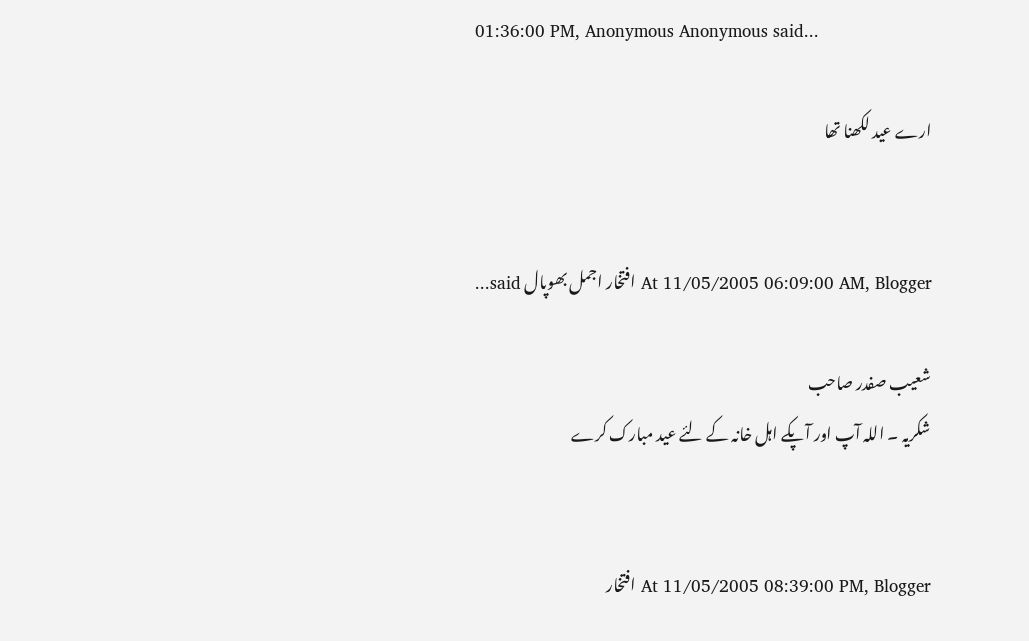01:36:00 PM, Anonymous Anonymous said...

ارے عید لکھنا تھا


At 11/05/2005 06:09:00 AM, Blogger افتخار اجمل بھوپال said...

شعیب صفدر صاحب
شکریہ ۔ اللہ آپ اور آپکے اہل خانہ کے لئے عید مبارک کرے


At 11/05/2005 08:39:00 PM, Blogger افتخار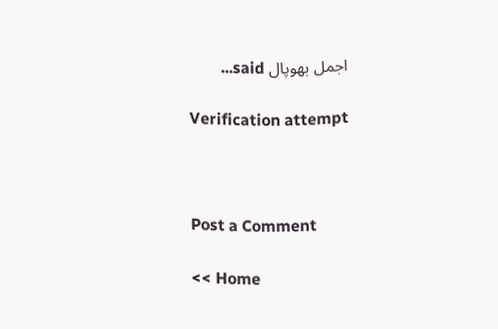اجمل بھوپال said...

Verification attempt



Post a Comment

<< Home